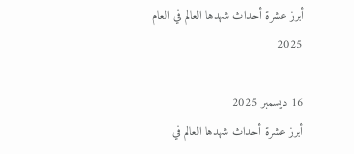أبرز عشرة أحداث شهدها العالم في العام 2025

16 ديسمبر 2025
أبرز عشرة أحداث شهدها العالم في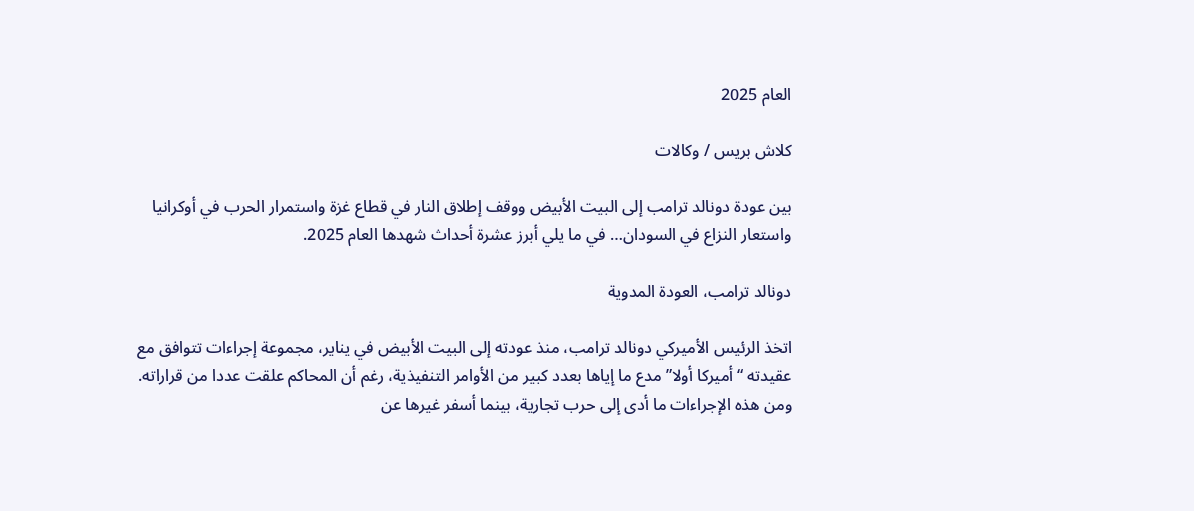العام 2025

كلاش بريس / وكالات

بين عودة دونالد ترامب إلى البيت الأبيض ووقف إطلاق النار في قطاع غزة واستمرار الحرب في أوكرانيا واستعار النزاع في السودان… في ما يلي أبرز عشرة أحداث شهدها العام 2025.

دونالد ترامب، العودة المدوية

اتخذ الرئيس الأميركي دونالد ترامب، منذ عودته إلى البيت الأبيض في يناير، مجموعة إجراءات تتوافق مع عقيدته “أميركا أولا” مدع ما إياها بعدد كبير من الأوامر التنفيذية، رغم أن المحاكم علقت عددا من قراراته. ومن هذه الإجراءات ما أدى إلى حرب تجارية، بينما أسفر غيرها عن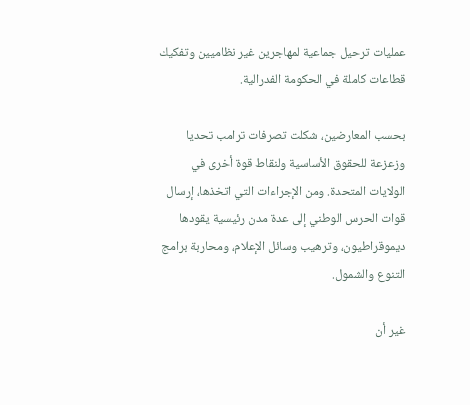عمليات ترحيل جماعية لمهاجرين غير نظاميين وتفكيك قطاعات كاملة في الحكومة الفدرالية.

بحسب المعارضين، شكلت تصرفات ترامب تحديا وزعزعة للحقوق الأساسية ولنقاط قوة أخرى في الولايات المتحدة. ومن الإجراءات التي اتخذها، إرسال قوات الحرس الوطني إلى عدة مدن رئيسية يقودها ديموقراطيون، وترهيب وسائل الإعلام، ومحاربة برامج التنوع والشمول.

غير أن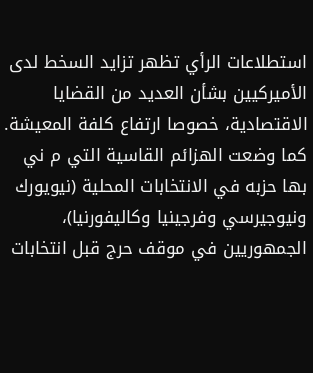استطلاعات الرأي تظهر تزايد السخط لدى الأميركيين بشأن العديد من القضايا الاقتصادية، خصوصا ارتفاع كلفة المعيشة. كما وضعت الهزائم القاسية التي م ني بها حزبه في الانتخابات المحلية (نيويورك ونيوجيرسي وفرجينيا وكاليفورنيا)، الجمهوريين في موقف حرج قبل انتخابات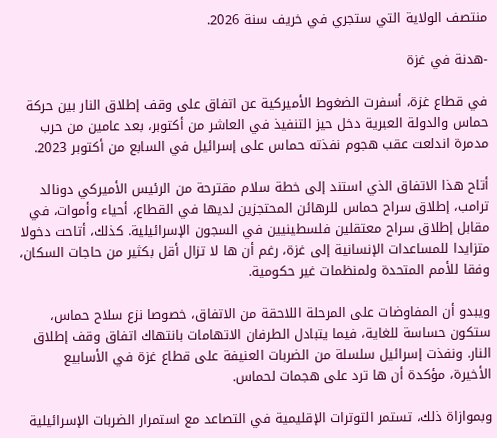منتصف الولاية التي ستجري في خريف سنة 2026.

-هدنة في غزة

في قطاع غزة، أسفرت الضغوط الأميركية عن اتفاق على وقف إطلاق النار بين حركة حماس والدولة العبرية دخل حيز التنفيذ في العاشر من أكتوبر، بعد عامين من حرب مدمرة اندلعت عقب هجوم نفذته حماس على إسرائيل في السابع من أكتوبر 2023.

أتاح هذا الاتفاق الذي استند إلى خطة سلام مقترحة من الرئيس الأميركي دونالد ترامب، إطلاق سراح حماس للرهائن المحتجزين لديها في القطاع، أحياء وأموات، في مقابل إطلاق سراح معتقلين فلسطينيين في السجون الإسرائيلية. كذلك، أتاحت دخولا متزايدا للمساعدات الإنسانية إلى غزة، رغم أن ها لا تزال أقل بكثير من حاجات السكان، وفقا للأمم المتحدة ولمنظمات غير حكومية.

ويبدو أن المفاوضات على المرحلة اللاحقة من الاتفاق، خصوصا نزع سلاح حماس، ستكون حساسة للغاية، فيما يتبادل الطرفان الاتهامات بانتهاك اتفاق وقف إطلاق النار. ونفذت إسرائيل سلسلة من الضربات العنيفة على قطاع غزة في الأسابيع الأخيرة، مؤكدة أن ها ترد على هجمات لحماس.

وبموازاة ذلك، تستمر التوترات الإقليمية في التصاعد مع استمرار الضربات الإسرائيلية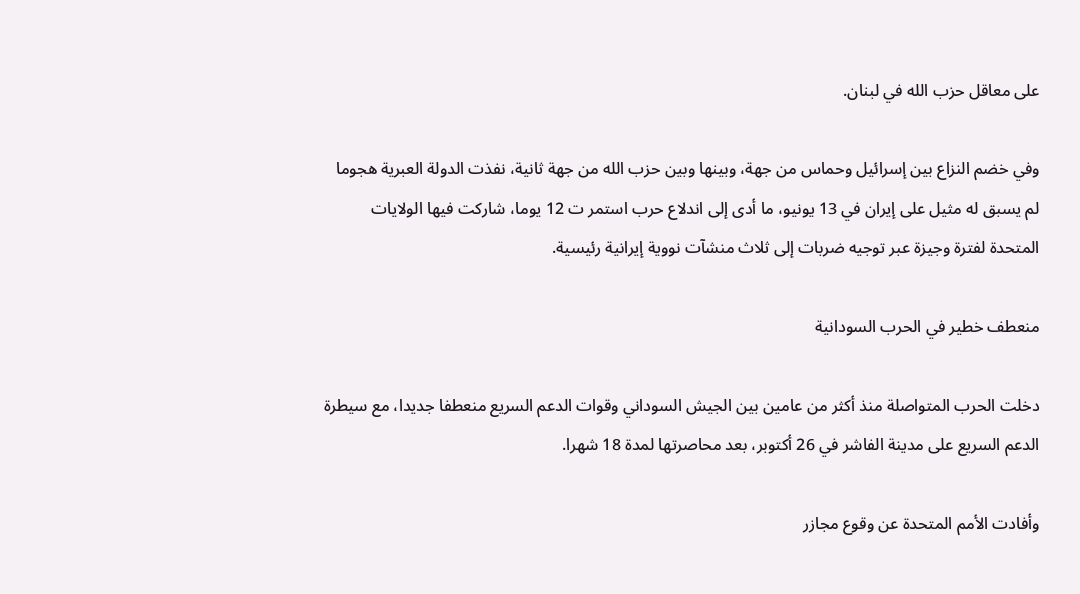على معاقل حزب الله في لبنان.

وفي خضم النزاع بين إسرائيل وحماس من جهة، وبينها وبين حزب الله من جهة ثانية، نفذت الدولة العبرية هجوما لم يسبق له مثيل على إيران في 13 يونيو، ما أدى إلى اندلاع حرب استمر ت 12 يوما، شاركت فيها الولايات المتحدة لفترة وجيزة عبر توجيه ضربات إلى ثلاث منشآت نووية إيرانية رئيسية.

منعطف خطير في الحرب السودانية

دخلت الحرب المتواصلة منذ أكثر من عامين بين الجيش السوداني وقوات الدعم السريع منعطفا جديدا، مع سيطرة الدعم السريع على مدينة الفاشر في 26 أكتوبر، بعد محاصرتها لمدة 18 شهرا.

وأفادت الأمم المتحدة عن وقوع مجازر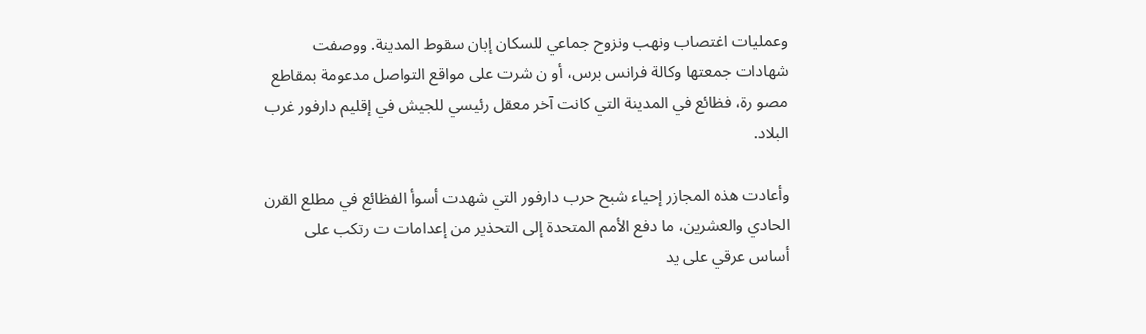وعمليات اغتصاب ونهب ونزوح جماعي للسكان إبان سقوط المدينة. ووصفت شهادات جمعتها وكالة فرانس برس، أو ن شرت على مواقع التواصل مدعومة بمقاطع مصو رة، فظائع في المدينة التي كانت آخر معقل رئيسي للجيش في إقليم دارفور غرب البلاد.

وأعادت هذه المجازر إحياء شبح حرب دارفور التي شهدت أسوأ الفظائع في مطلع القرن الحادي والعشرين، ما دفع الأمم المتحدة إلى التحذير من إعدامات ت رتكب على أساس عرقي على يد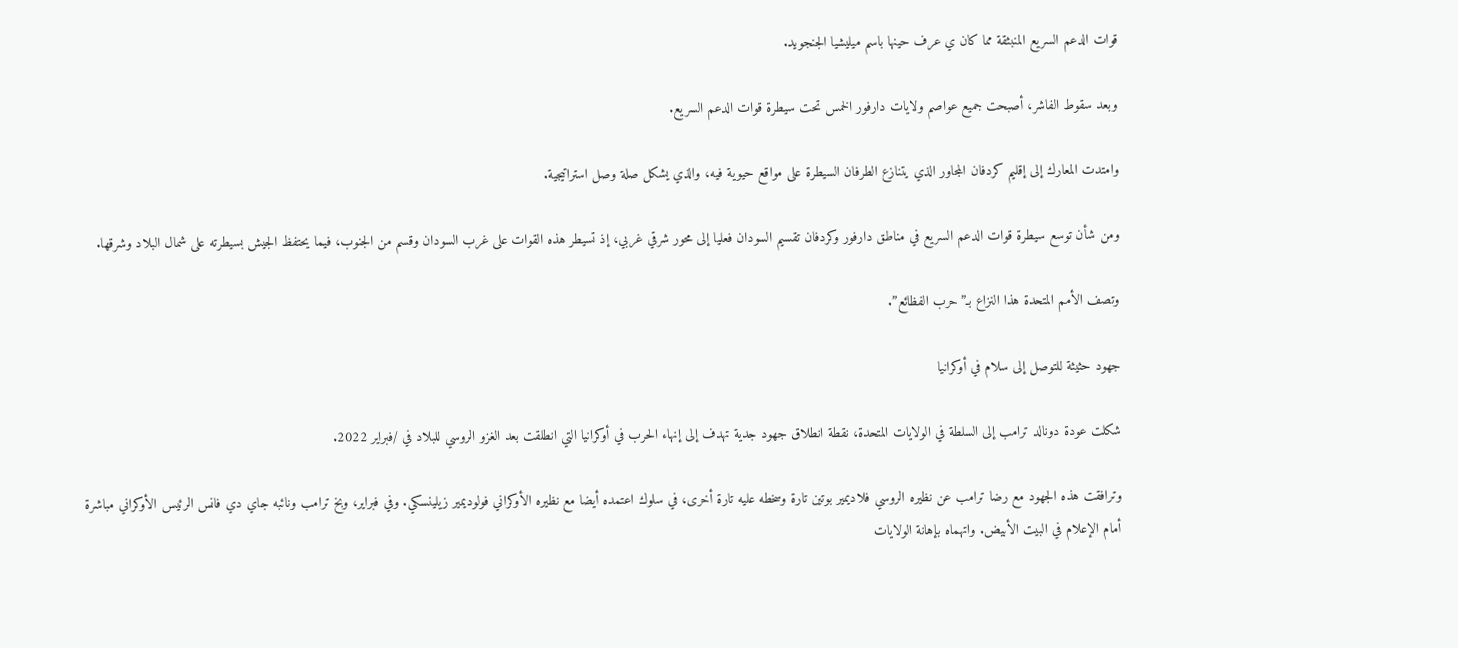قوات الدعم السريع المنبثقة مما كان ي عرف حينها باسم ميليشيا الجنجويد.

وبعد سقوط الفاشر، أصبحت جميع عواصم ولايات دارفور الخمس تحت سيطرة قوات الدعم السريع.

وامتدت المعارك إلى إقليم كردفان المجاور الذي يتنازع الطرفان السيطرة على مواقع حيوية فيه، والذي يشكل صلة وصل استراتيجية.

ومن شأن توسع سيطرة قوات الدعم السريع في مناطق دارفور وكردفان تقسيم السودان فعليا إلى محور شرقي غربي، إذ تسيطر هذه القوات على غرب السودان وقسم من الجنوب، فيما يحتفظ الجيش بسيطرته على شمال البلاد وشرقها.

وتصف الأمم المتحدة هذا النزاع بـ”حرب الفظائع”.

جهود حثيثة للتوصل إلى سلام في أوكرانيا

شكلت عودة دونالد ترامب إلى السلطة في الولايات المتحدة، نقطة انطلاق جهود جدية تهدف إلى إنهاء الحرب في أوكرانيا التي انطلقت بعد الغزو الروسي للبلاد في /فبراير 2022.

وترافقت هذه الجهود مع رضا ترامب عن نظيره الروسي فلاديمير بوتين تارة وسخطه عليه تارة أخرى، في سلوك اعتمده أيضا مع نظيره الأوكراني فولوديمير زيلينسكي. وفي فبراير، وبخ ترامب ونائبه جاي دي فانس الرئيس الأوكراني مباشرة أمام الإعلام في البيت الأبيض. واتهماه بإهانة الولايات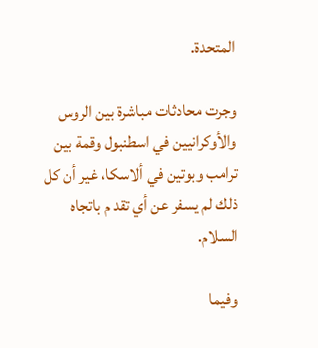المتحدة.

وجرت محادثات مباشرة بين الروس والأوكرانيين في اسطنبول وقمة بين ترامب وبوتين في ألاسكا، غير أن كل ذلك لم يسفر عن أي تقد م باتجاه السلام.

وفيما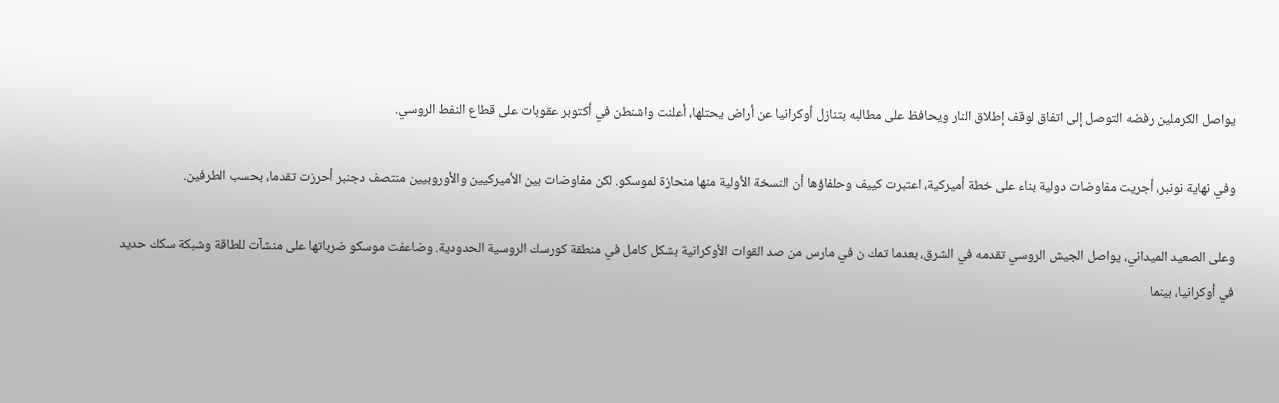يواصل الكرملين رفضه التوصل إلى اتفاق لوقف إطلاق النار ويحافظ على مطالبه بتنازل أوكرانيا عن أراض يحتلها، أعلنت واشنطن في أكتوبر عقوبات على قطاع النفط الروسي.

وفي نهاية نونبر، أجريت مفاوضات دولية بناء على خطة أميركية، اعتبرت كييف وحلفاؤها أن النسخة الأولية منها منحازة لموسكو. لكن مفاوضات بين الأميركيين والأوروبيين منتصف دجنبر أحرزت تقدما، بحسب الطرفين.

وعلى الصعيد الميداني، يواصل الجيش الروسي تقدمه في الشرق، بعدما تمك ن في مارس من صد القوات الأوكرانية بشكل كامل في منطقة كورسك الروسية الحدودية. وضاعفت موسكو ضرباتها على منشآت للطاقة وشبكة سكك حديد في أوكرانيا، بينما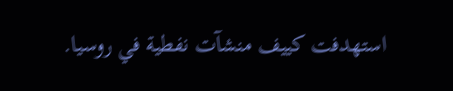استهدفت كييف منشآت نفطية في روسيا.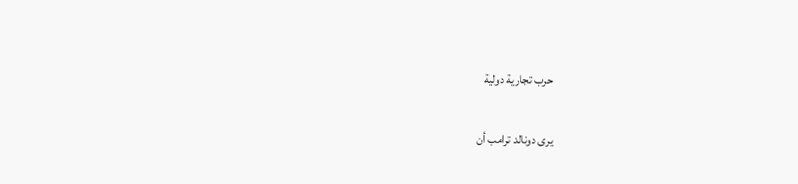حرب تجارية دولية

يرى دونالد ترامب أن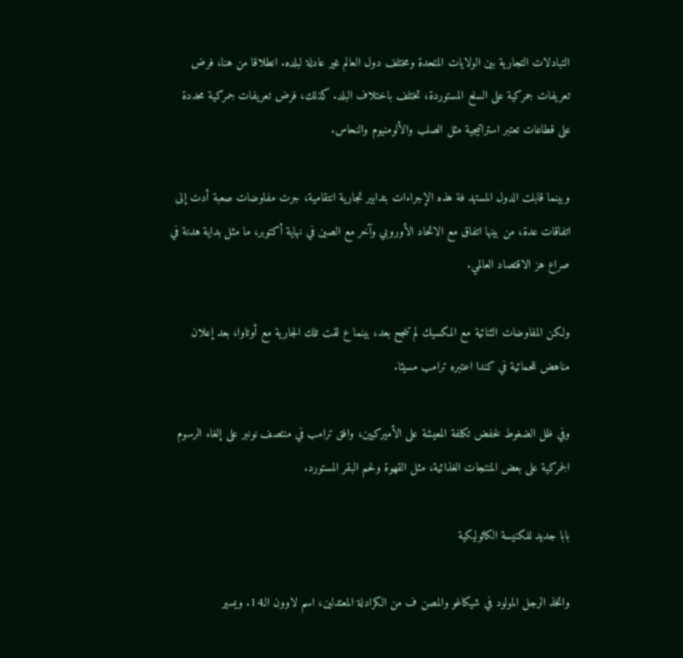التبادلات التجارية بين الولايات المتحدة ومختلف دول العالم غير عادلة لبلده. انطلاقا من هنا، فرض تعريفات جمركية على السلع المستوردة، تختلف باختلاف البلد. كذلك، فرض تعريفات جمركية محددة على قطاعات تعتبر استراتيجية مثل الصلب والألومنيوم والنحاس.

وبينما قابلت الدول المستهد فة هذه الإجراءات بتدابير تجارية انتقامية، جرت مفاوضات صعبة أدت إلى اتفاقات عدة، من بينها اتفاق مع الاتحاد الأوروبي وآخر مع الصين في نهاية أكتوبر، ما مثل بداية هدنة في صراع هز الاقتصاد العالمي.

ولكن المفاوضات الثنائية مع المكسيك لم تنجح بعد، بينما ع لقت تلك الجارية مع أوتاوا، بعد إعلان مناهض للحمائية في كندا اعتبره ترامب مسيئا.

وفي ظل الضغوط لخفض تكلفة المعيشة على الأميركيين، وافق ترامب في منتصف نونبر على إلغاء الرسوم الجمركية على بعض المنتجات الغذائية، مثل القهوة ولحم البقر المستورد.

بابا جديد للكنيسة الكاثوليكية

واتخذ الرجل المولود في شيكاغو والمصن ف من الكرادلة المعتدلين، اسم لاوون الـ14. ويسير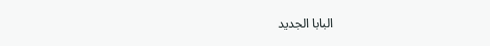البابا الجديد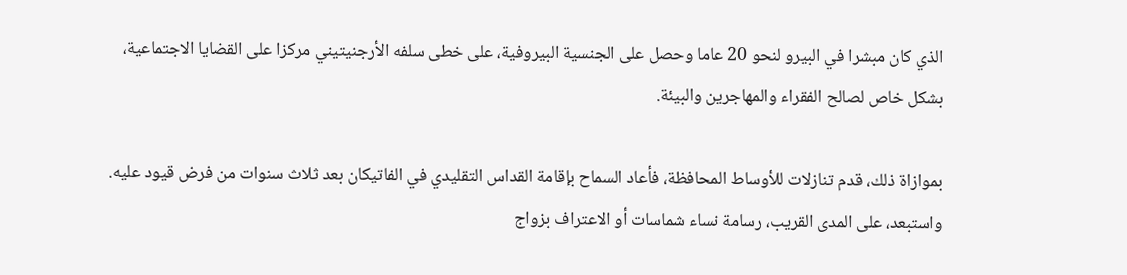الذي كان مبشرا في البيرو لنحو 20 عاما وحصل على الجنسية البيروفية، على خطى سلفه الأرجنيتيني مركزا على القضايا الاجتماعية، بشكل خاص لصالح الفقراء والمهاجرين والبيئة.

بموازاة ذلك، قدم تنازلات للأوساط المحافظة، فأعاد السماح بإقامة القداس التقليدي في الفاتيكان بعد ثلاث سنوات من فرض قيود عليه. واستبعد، على المدى القريب، رسامة نساء شماسات أو الاعتراف بزواج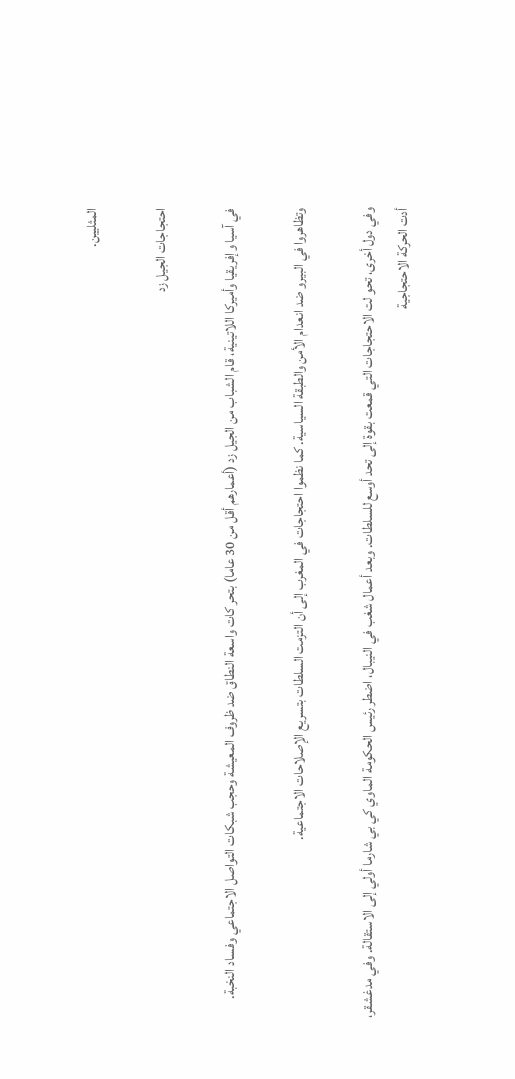المثليين.

احتجاجات الجيل زد

في آسيا وإفريقيا وأميركا اللاتينية، قام الشباب من الجيل زد (أعمارهم أقل من 30 عاما) بتحر كات واسعة النطاق ضد ظروف المعيشة وحجب شبكات التواصل الاجتماعي وفساد النخبة.

وتظاهروا في البيرو ضد انعدام الأمن والطبقة السياسية. كما نظموا احتجاجات في المغرب إلى أن التزمت السلطات بتسريع الإصلاحات الاجتماعية.

وفي دول أخرى، تحو لت الاحتجاجات التي قمعت بقوة إلى تحد أوسع للسلطات. وبعد أعمال شغب في النيبال، اضطر رئيس الحكومة الماوي كي بي شارما أولي إلى الاستقالة. وفي مدغشقر، أدت الحركة الاحتجاجية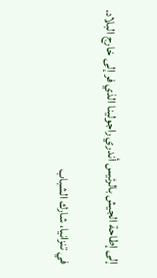إلى إطاحة الجيش بالرئيس أندري راجولينا الذي فر إلى خارج البلاد.

في تنزانيا، شارك الشباب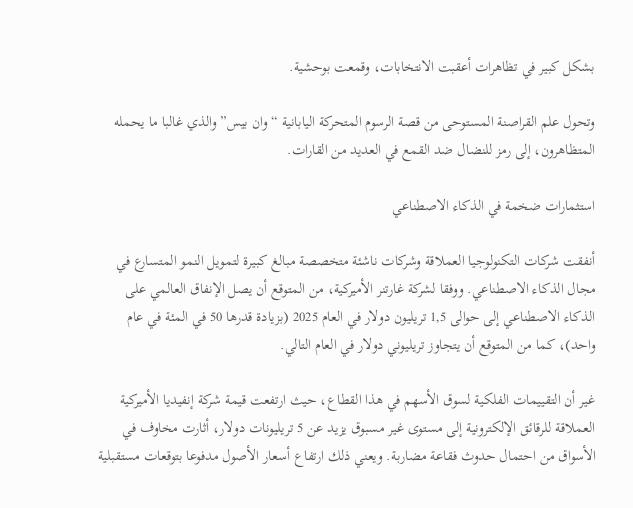بشكل كبير في تظاهرات أعقبت الانتخابات، وقمعت بوحشية.

وتحول علم القراصنة المستوحى من قصة الرسوم المتحركة اليابانية “وان بيس” والذي غالبا ما يحمله المتظاهرون، إلى رمز للنضال ضد القمع في العديد من القارات.

استثمارات ضخمة في الذكاء الاصطناعي

أنفقت شركات التكنولوجيا العملاقة وشركات ناشئة متخصصة مبالغ كبيرة لتمويل النمو المتسارع في مجال الذكاء الاصطناعي. ووفقا لشركة غارتنر الأميركية، من المتوقع أن يصل الإنفاق العالمي على الذكاء الاصطناعي إلى حوالى 1,5 تريليون دولار في العام 2025 (بزيادة قدرها 50 في المئة في عام واحد)، كما من المتوقع أن يتجاوز تريليوني دولار في العام التالي.

غير أن التقييمات الفلكية لسوق الأسهم في هذا القطاع، حيث ارتفعت قيمة شركة إنفيديا الأميركية العملاقة للرقائق الإلكترونية إلى مستوى غير مسبوق يزيد عن 5 تريليونات دولار، أثارت مخاوف في الأسواق من احتمال حدوث فقاعة مضاربة. ويعني ذلك ارتفاع أسعار الأصول مدفوعا بتوقعات مستقبلية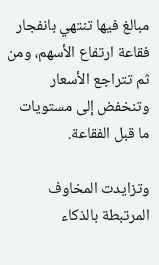مبالغ فيها تنتهي بانفجار فقاعة ارتفاع الأسهم، ومن ثم تتراجع الأسعار وتنخفض إلى مستويات ما قبل الفقاعة.

وتزايدت المخاوف المرتبطة بالذكاء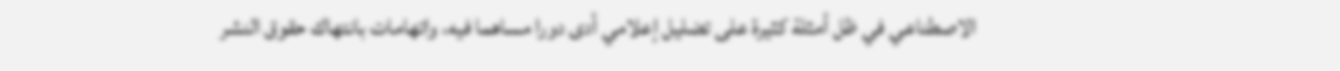الاصطناعي في ظل أمثلة كثيرة على تضليل إعلامي أدى دورا مساهما فيه، واتهامات بانتهاك حقوق النشر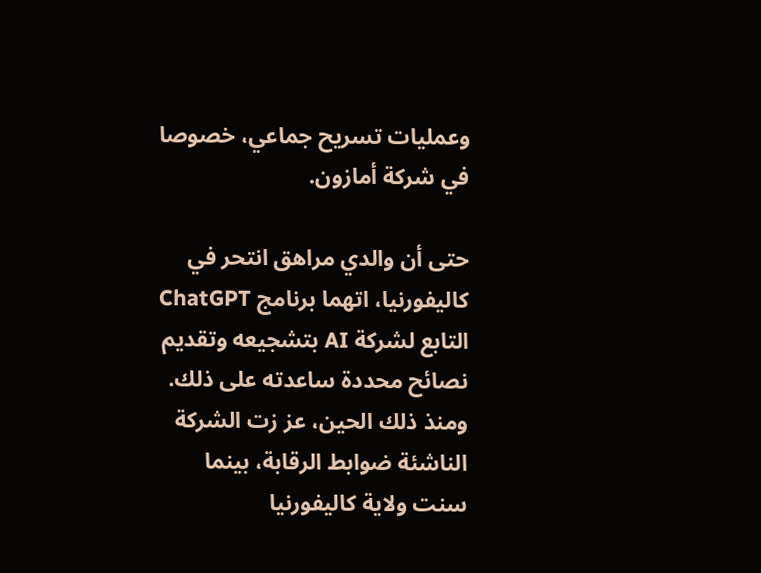وعمليات تسريح جماعي، خصوصا في شركة أمازون.

حتى أن والدي مراهق انتحر في كاليفورنيا، اتهما برنامج ChatGPT التابع لشركة AI بتشجيعه وتقديم نصائح محددة ساعدته على ذلك. ومنذ ذلك الحين، عز زت الشركة الناشئة ضوابط الرقابة، بينما سنت ولاية كاليفورنيا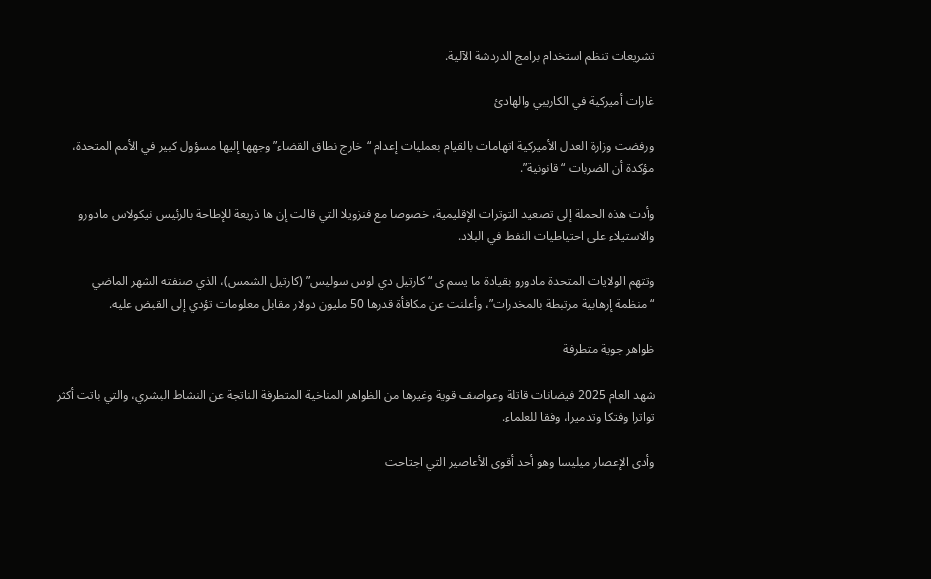تشريعات تنظم استخدام برامج الدردشة الآلية.

غارات أميركية في الكاريبي والهادئ

ورفضت وزارة العدل الأميركية اتهامات بالقيام بعمليات إعدام “خارج نطاق القضاء” وجهها إليها مسؤول كبير في الأمم المتحدة، مؤكدة أن الضربات “قانونية”.

وأدت هذه الحملة إلى تصعيد التوترات الإقليمية، خصوصا مع فنزويلا التي قالت إن ها ذريعة للإطاحة بالرئيس نيكولاس مادورو والاستيلاء على احتياطيات النفط في البلاد.

وتتهم الولايات المتحدة مادورو بقيادة ما يسم ى “كارتيل دي لوس سوليس” (كارتيل الشمس)، الذي صنفته الشهر الماضي “منظمة إرهابية مرتبطة بالمخدرات”، وأعلنت عن مكافأة قدرها 50 مليون دولار مقابل معلومات تؤدي إلى القبض عليه.

ظواهر جوية متطرفة

شهد العام 2025 فيضانات قاتلة وعواصف قوية وغيرها من الظواهر المناخية المتطرفة الناتجة عن النشاط البشري، والتي باتت أكثر تواترا وفتكا وتدميرا، وفقا للعلماء.

وأدى الإعصار ميليسا وهو أحد أقوى الأعاصير التي اجتاحت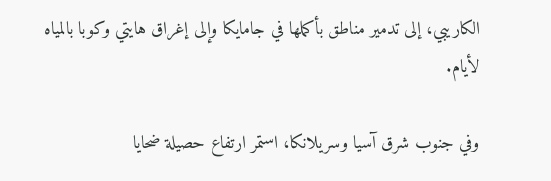الكاريبي، إلى تدمير مناطق بأكملها في جامايكا وإلى إغراق هايتي وكوبا بالمياه لأيام.

وفي جنوب شرق آسيا وسريلانكا، استمر ارتفاع حصيلة ضحايا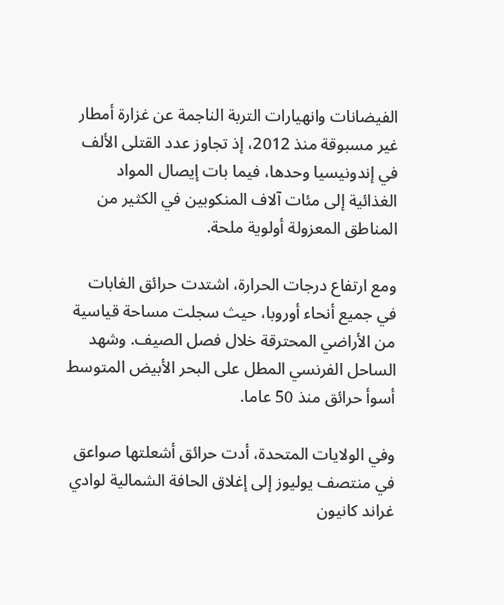الفيضانات وانهيارات التربة الناجمة عن غزارة أمطار غير مسبوقة منذ 2012، إذ تجاوز عدد القتلى الألف في إندونيسيا وحدها، فيما بات إيصال المواد الغذائية إلى مئات آلاف المنكوبين في الكثير من المناطق المعزولة أولوية ملحة.

ومع ارتفاع درجات الحرارة، اشتدت حرائق الغابات في جميع أنحاء أوروبا، حيث سجلت مساحة قياسية من الأراضي المحترقة خلال فصل الصيف. وشهد الساحل الفرنسي المطل على البحر الأبيض المتوسط أسوأ حرائق منذ 50 عاما.

وفي الولايات المتحدة، أدت حرائق أشعلتها صواعق في منتصف يوليوز إلى إغلاق الحافة الشمالية لوادي غراند كانيون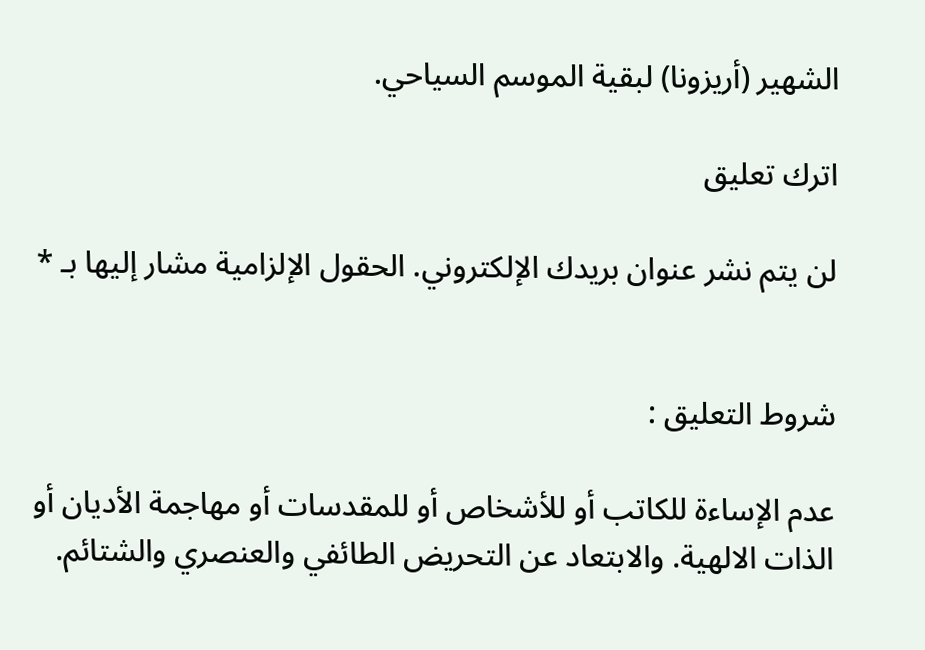الشهير (أريزونا) لبقية الموسم السياحي.

اترك تعليق

لن يتم نشر عنوان بريدك الإلكتروني. الحقول الإلزامية مشار إليها بـ *


شروط التعليق :

عدم الإساءة للكاتب أو للأشخاص أو للمقدسات أو مهاجمة الأديان أو الذات الالهية. والابتعاد عن التحريض الطائفي والعنصري والشتائم.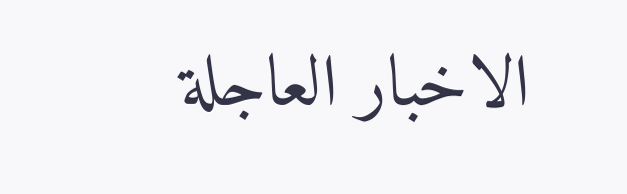الاخبار العاجلة